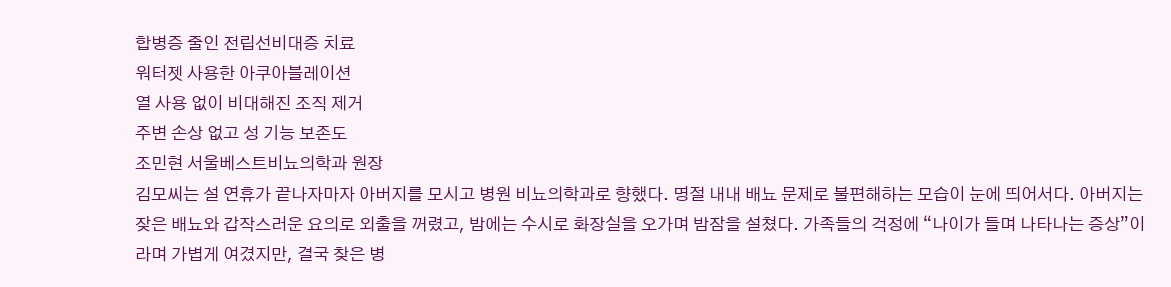합병증 줄인 전립선비대증 치료
워터젯 사용한 아쿠아블레이션
열 사용 없이 비대해진 조직 제거
주변 손상 없고 성 기능 보존도
조민현 서울베스트비뇨의학과 원장
김모씨는 설 연휴가 끝나자마자 아버지를 모시고 병원 비뇨의학과로 향했다. 명절 내내 배뇨 문제로 불편해하는 모습이 눈에 띄어서다. 아버지는 잦은 배뇨와 갑작스러운 요의로 외출을 꺼렸고, 밤에는 수시로 화장실을 오가며 밤잠을 설쳤다. 가족들의 걱정에 “나이가 들며 나타나는 증상”이라며 가볍게 여겼지만, 결국 찾은 병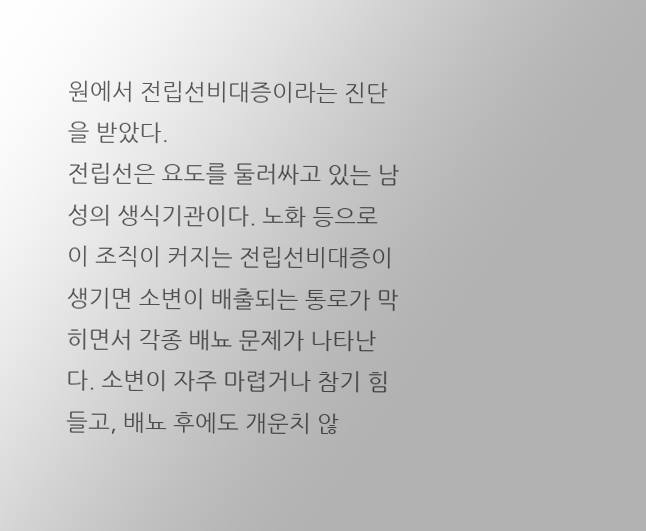원에서 전립선비대증이라는 진단을 받았다.
전립선은 요도를 둘러싸고 있는 남성의 생식기관이다. 노화 등으로 이 조직이 커지는 전립선비대증이 생기면 소변이 배출되는 통로가 막히면서 각종 배뇨 문제가 나타난다. 소변이 자주 마렵거나 참기 힘들고, 배뇨 후에도 개운치 않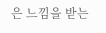은 느낌을 받는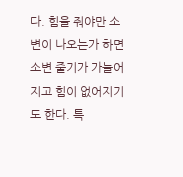다. 힘을 줘야만 소변이 나오는가 하면 소변 줄기가 가늘어지고 힘이 없어지기도 한다. 특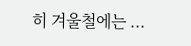히 겨울철에는 ...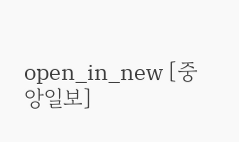open_in_new [중앙일보]